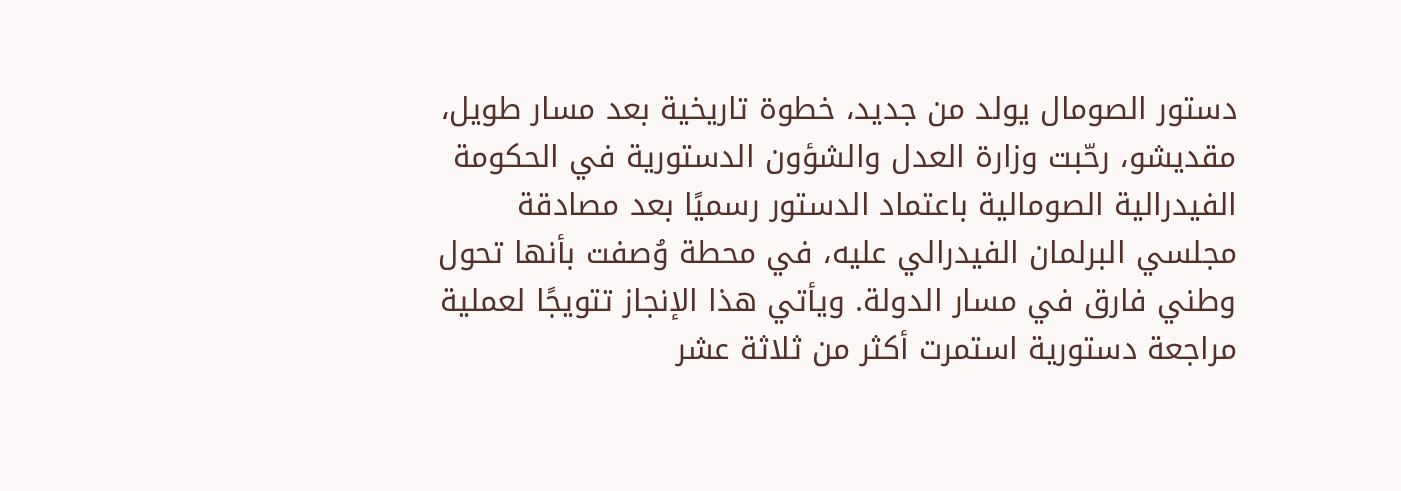دستور الصومال يولد من جديد، خطوة تاريخية بعد مسار طويل، مقديشو، رحّبت وزارة العدل والشؤون الدستورية في الحكومة الفيدرالية الصومالية باعتماد الدستور رسميًا بعد مصادقة مجلسي البرلمان الفيدرالي عليه، في محطة وُصفت بأنها تحول وطني فارق في مسار الدولة. ويأتي هذا الإنجاز تتويجًا لعملية مراجعة دستورية استمرت أكثر من ثلاثة عشر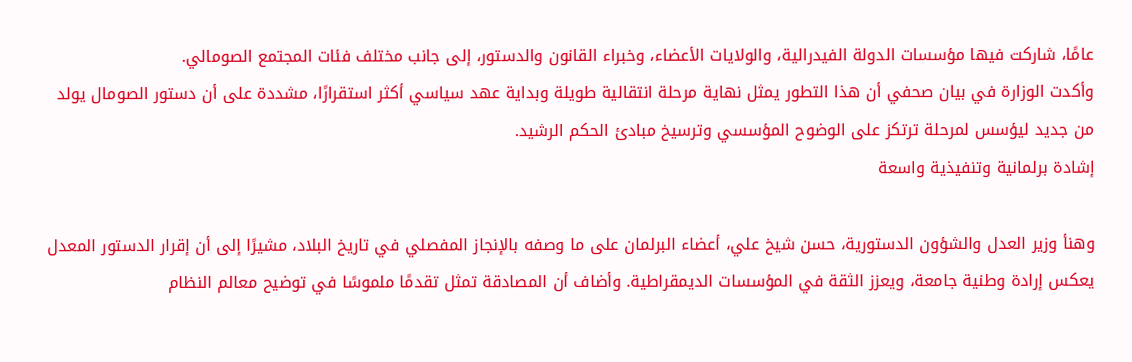عامًا، شاركت فيها مؤسسات الدولة الفيدرالية، والولايات الأعضاء، وخبراء القانون والدستور، إلى جانب مختلف فئات المجتمع الصومالي.
وأكدت الوزارة في بيان صحفي أن هذا التطور يمثل نهاية مرحلة انتقالية طويلة وبداية عهد سياسي أكثر استقرارًا، مشددة على أن دستور الصومال يولد من جديد ليؤسس لمرحلة ترتكز على الوضوح المؤسسي وترسيخ مبادئ الحكم الرشيد.
إشادة برلمانية وتنفيذية واسعة

وهنأ وزير العدل والشؤون الدستورية، حسن شيخ علي، أعضاء البرلمان على ما وصفه بالإنجاز المفصلي في تاريخ البلاد، مشيرًا إلى أن إقرار الدستور المعدل يعكس إرادة وطنية جامعة، ويعزز الثقة في المؤسسات الديمقراطية. وأضاف أن المصادقة تمثل تقدمًا ملموسًا في توضيح معالم النظام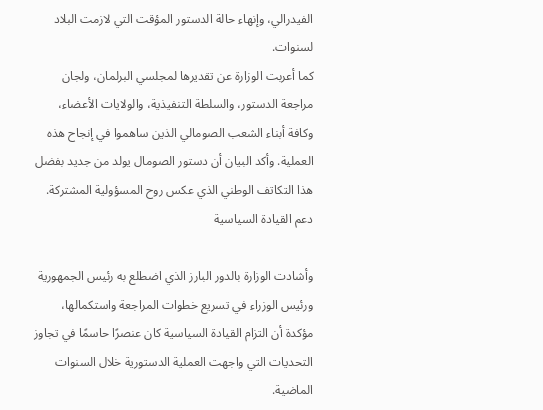الفيدرالي، وإنهاء حالة الدستور المؤقت التي لازمت البلاد لسنوات.
كما أعربت الوزارة عن تقديرها لمجلسي البرلمان، ولجان مراجعة الدستور، والسلطة التنفيذية، والولايات الأعضاء، وكافة أبناء الشعب الصومالي الذين ساهموا في إنجاح هذه العملية. وأكد البيان أن دستور الصومال يولد من جديد بفضل هذا التكاتف الوطني الذي عكس روح المسؤولية المشتركة.
دعم القيادة السياسية

وأشادت الوزارة بالدور البارز الذي اضطلع به رئيس الجمهورية ورئيس الوزراء في تسريع خطوات المراجعة واستكمالها، مؤكدة أن التزام القيادة السياسية كان عنصرًا حاسمًا في تجاوز التحديات التي واجهت العملية الدستورية خلال السنوات الماضية.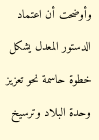وأوضحت أن اعتماد الدستور المعدل يشكل خطوة حاسمة نحو تعزيز وحدة البلاد وترسيخ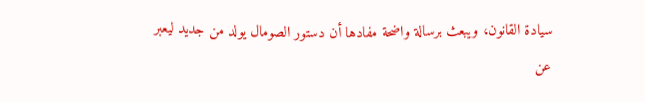سيادة القانون، ويبعث برسالة واضحة مفادها أن دستور الصومال يولد من جديد ليعبر عن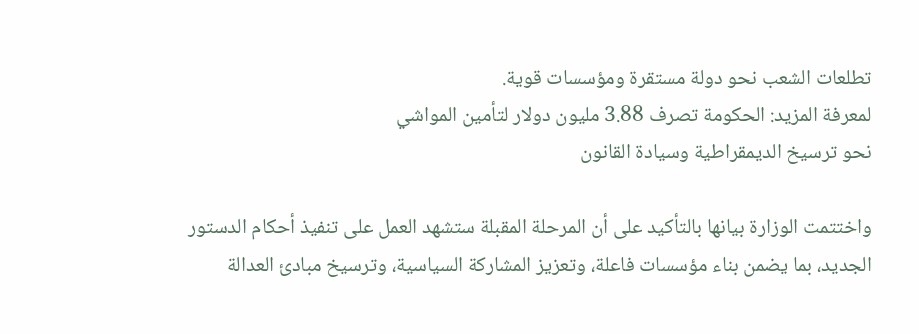تطلعات الشعب نحو دولة مستقرة ومؤسسات قوية.
لمعرفة المزيد: الحكومة تصرف 3.88 مليون دولار لتأمين المواشي
نحو ترسيخ الديمقراطية وسيادة القانون

واختتمت الوزارة بيانها بالتأكيد على أن المرحلة المقبلة ستشهد العمل على تنفيذ أحكام الدستور الجديد، بما يضمن بناء مؤسسات فاعلة، وتعزيز المشاركة السياسية، وترسيخ مبادئ العدالة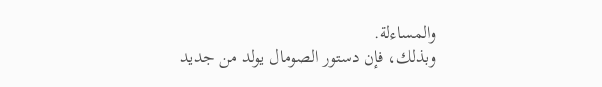والمساءلة.
وبذلك، فإن دستور الصومال يولد من جديد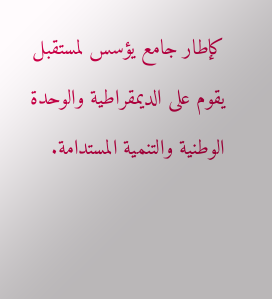كإطار جامع يؤسس لمستقبل يقوم على الديمقراطية والوحدة الوطنية والتنمية المستدامة.